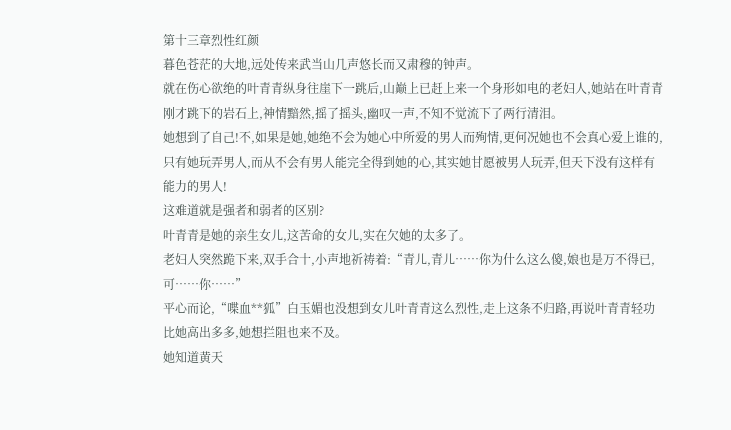第十三章烈性红颜
暮色苍茫的大地,远处传来武当山几声悠长而又肃穆的钟声。
就在伤心欲绝的叶青青纵身往崖下一跳后,山巅上已赶上来一个身形如电的老妇人,她站在叶青青刚才跳下的岩石上,神情黯然,摇了摇头,幽叹一声,不知不觉流下了两行清泪。
她想到了自己!不,如果是她,她绝不会为她心中所爱的男人而殉情,更何况她也不会真心爱上谁的,只有她玩弄男人,而从不会有男人能完全得到她的心,其实她甘愿被男人玩弄,但天下没有这样有能力的男人!
这难道就是强者和弱者的区别?
叶青青是她的亲生女儿,这苦命的女儿,实在欠她的太多了。
老妇人突然跪下来,双手合十,小声地祈祷着:“青儿,青儿……你为什么这么傻,娘也是万不得已,可……你……”
平心而论,“喋血**狐”白玉媚也没想到女儿叶青青这么烈性,走上这条不归路,再说叶青青轻功比她高出多多,她想拦阻也来不及。
她知道黄天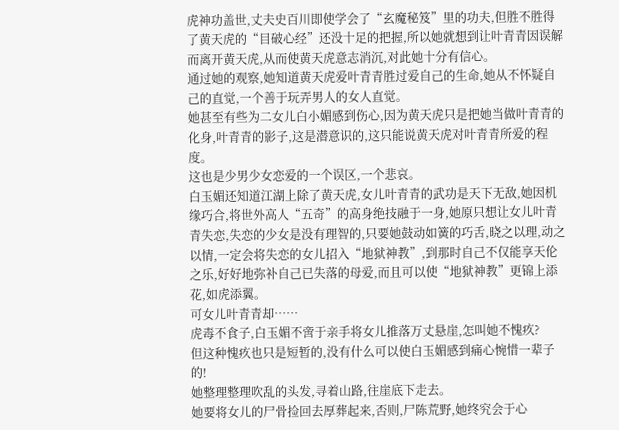虎神功盖世,丈夫史百川即使学会了“玄魔秘笈”里的功夫,但胜不胜得了黄天虎的“目破心经”还没十足的把握,所以她就想到让叶青青因误解而离开黄天虎,从而使黄天虎意志消沉,对此她十分有信心。
通过她的观察,她知道黄天虎爱叶青青胜过爱自己的生命,她从不怀疑自己的直觉,一个善于玩弄男人的女人直觉。
她甚至有些为二女儿白小媚感到伤心,因为黄天虎只是把她当做叶青青的化身,叶青青的影子,这是潜意识的,这只能说黄天虎对叶青青所爱的程度。
这也是少男少女恋爱的一个误区,一个悲哀。
白玉媚还知道江湖上除了黄天虎,女儿叶青青的武功是天下无敌,她因机缘巧合,将世外高人“五奇”的高身绝技融于一身,她原只想让女儿叶青青失恋,失恋的少女是没有理智的,只要她鼓动如簧的巧舌,晓之以理,动之以情,一定会将失恋的女儿招入“地狱神教”,到那时自己不仅能享天伦之乐,好好地弥补自己已失落的母爱,而且可以使“地狱神教”更锦上添花,如虎添翼。
可女儿叶青青却……
虎毒不食子,白玉媚不啻于亲手将女儿推落万丈悬崖,怎叫她不愧疚?
但这种愧疚也只是短暂的,没有什么可以使白玉媚感到痛心惋惜一辈子的!
她整理整理吹乱的头发,寻着山路,往崖底下走去。
她要将女儿的尸骨捡回去厚葬起来,否则,尸陈荒野,她终究会于心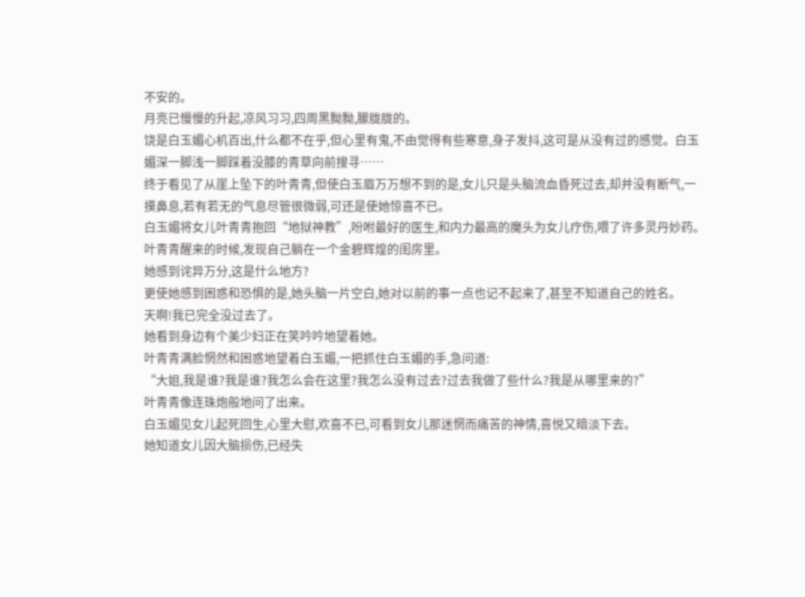不安的。
月亮已慢慢的升起,凉风习习,四周黑黝黝,朦胧胧的。
饶是白玉媚心机百出,什么都不在乎,但心里有鬼,不由觉得有些寒意,身子发抖,这可是从没有过的感觉。白玉媚深一脚浅一脚踩着没膝的青草向前搜寻……
终于看见了从崖上坠下的叶青青,但使白玉眉万万想不到的是,女儿只是头脑流血昏死过去,却并没有断气,一摸鼻息,若有若无的气息尽管很微弱,可还是使她惊喜不已。
白玉媚将女儿叶青青抱回“地狱神教”,吩咐最好的医生,和内力最高的魔头为女儿疗伤,喂了许多灵丹妙药。
叶青青醒来的时候,发现自己躺在一个金碧辉煌的闺房里。
她感到诧异万分,这是什么地方?
更使她感到困惑和恐惧的是,她头脑一片空白,她对以前的事一点也记不起来了,甚至不知道自己的姓名。
天啊!我已完全没过去了。
她看到身边有个美少妇正在笑吟吟地望着她。
叶青青满脸惘然和困惑地望着白玉媚,一把抓住白玉媚的手,急问道:
“大姐,我是谁?我是谁?我怎么会在这里?我怎么没有过去?过去我做了些什么?我是从哪里来的?”
叶青青像连珠炮般地问了出来。
白玉媚见女儿起死回生,心里大慰,欢喜不已,可看到女儿那迷惘而痛苦的神情,喜悦又暗淡下去。
她知道女儿因大脑损伤,已经失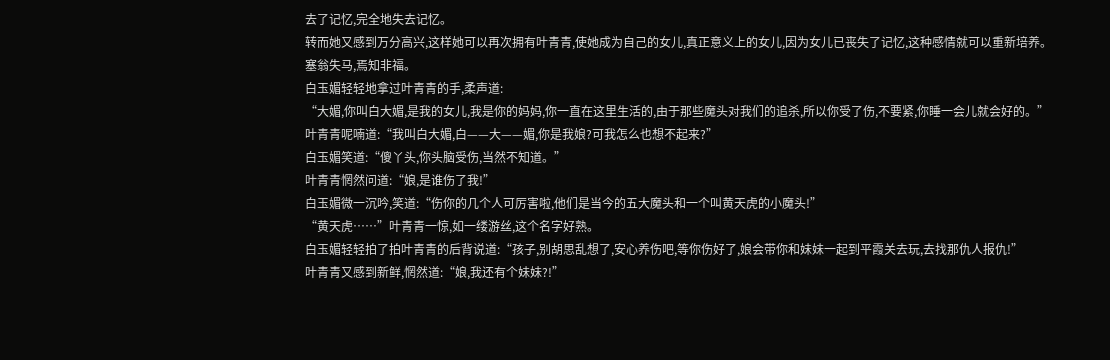去了记忆,完全地失去记忆。
转而她又感到万分高兴,这样她可以再次拥有叶青青,使她成为自己的女儿,真正意义上的女儿,因为女儿已丧失了记忆,这种感情就可以重新培养。
塞翁失马,焉知非福。
白玉媚轻轻地拿过叶青青的手,柔声道:
“大媚,你叫白大媚,是我的女儿,我是你的妈妈,你一直在这里生活的,由于那些魔头对我们的追杀,所以你受了伤,不要紧,你睡一会儿就会好的。”
叶青青呢喃道:“我叫白大媚,白——大——媚,你是我娘?可我怎么也想不起来?”
白玉媚笑道:“傻丫头,你头脑受伤,当然不知道。”
叶青青惘然问道:“娘,是谁伤了我!”
白玉媚微一沉吟,笑道:“伤你的几个人可厉害啦,他们是当今的五大魔头和一个叫黄天虎的小魔头!”
“黄天虎……”叶青青一惊,如一缕游丝,这个名字好熟。
白玉媚轻轻拍了拍叶青青的后背说道:“孩子,别胡思乱想了,安心养伤吧,等你伤好了,娘会带你和妹妹一起到平霞关去玩,去找那仇人报仇!”
叶青青又感到新鲜,惘然道:“娘,我还有个妹妹?!”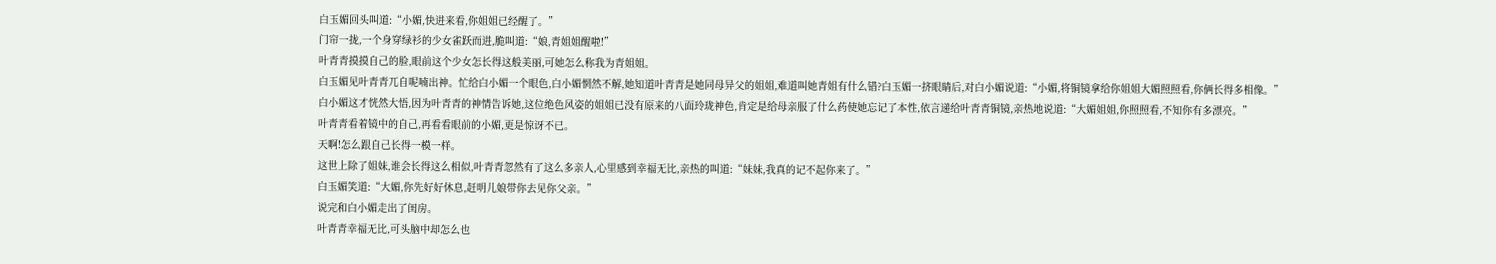白玉媚回头叫道:“小媚,快进来看,你姐姐已经醒了。”
门帘一拢,一个身穿绿衫的少女雀跃而进,脆叫道:“娘,青姐姐醒啦!”
叶青青摸摸自己的脸,眼前这个少女怎长得这般美丽,可她怎么称我为青姐姐。
白玉媚见叶青青兀自呢喃出神。忙给白小媚一个眼色,白小媚惘然不解,她知道叶青青是她同母异父的姐姐,难道叫她青姐有什么错?白玉媚一挤眼睛后,对白小媚说道:“小媚,将铜镜拿给你姐姐大媚照照看,你俩长得多相像。”
白小媚这才恍然大悟,因为叶青青的神情告诉她,这位绝色风姿的姐姐已没有原来的八面玲珑神色,肯定是给母亲服了什么药使她忘记了本性,依言递给叶青青铜镜,亲热地说道:“大媚姐姐,你照照看,不知你有多漂亮。”
叶青青看着镜中的自己,再看看眼前的小媚,更是惊讶不已。
天啊!怎么跟自己长得一模一样。
这世上除了姐妹,谁会长得这么相似,叶青青忽然有了这么多亲人,心里感到幸福无比,亲热的叫道:“妹妹,我真的记不起你来了。”
白玉媚笑道:“大媚,你先好好休息,赶明儿娘带你去见你父亲。”
说完和白小媚走出了闺房。
叶青青幸福无比,可头脑中却怎么也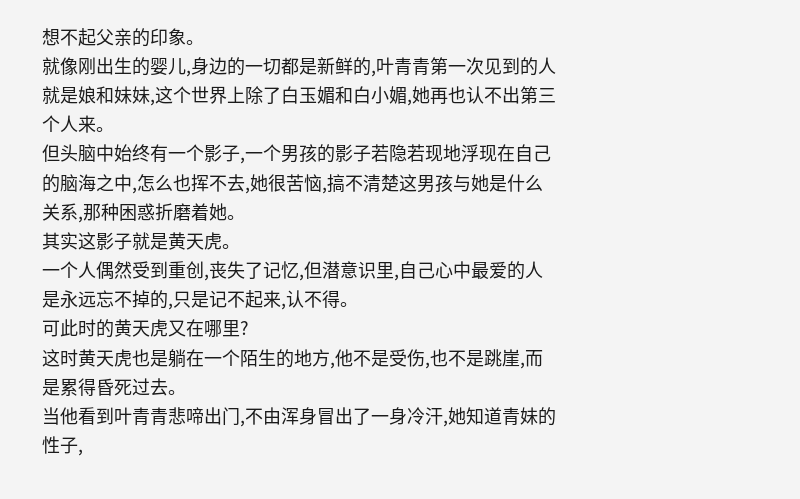想不起父亲的印象。
就像刚出生的婴儿,身边的一切都是新鲜的,叶青青第一次见到的人就是娘和妹妹,这个世界上除了白玉媚和白小媚,她再也认不出第三个人来。
但头脑中始终有一个影子,一个男孩的影子若隐若现地浮现在自己的脑海之中,怎么也挥不去,她很苦恼,搞不清楚这男孩与她是什么关系,那种困惑折磨着她。
其实这影子就是黄天虎。
一个人偶然受到重创,丧失了记忆,但潜意识里,自己心中最爱的人是永远忘不掉的,只是记不起来,认不得。
可此时的黄天虎又在哪里?
这时黄天虎也是躺在一个陌生的地方,他不是受伤,也不是跳崖,而是累得昏死过去。
当他看到叶青青悲啼出门,不由浑身冒出了一身冷汗,她知道青妹的性子,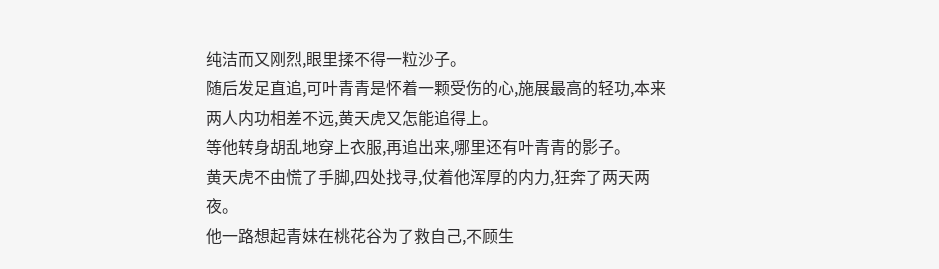纯洁而又刚烈,眼里揉不得一粒沙子。
随后发足直追,可叶青青是怀着一颗受伤的心,施展最高的轻功,本来两人内功相差不远,黄天虎又怎能追得上。
等他转身胡乱地穿上衣服,再追出来,哪里还有叶青青的影子。
黄天虎不由慌了手脚,四处找寻,仗着他浑厚的内力,狂奔了两天两夜。
他一路想起青妹在桃花谷为了救自己,不顾生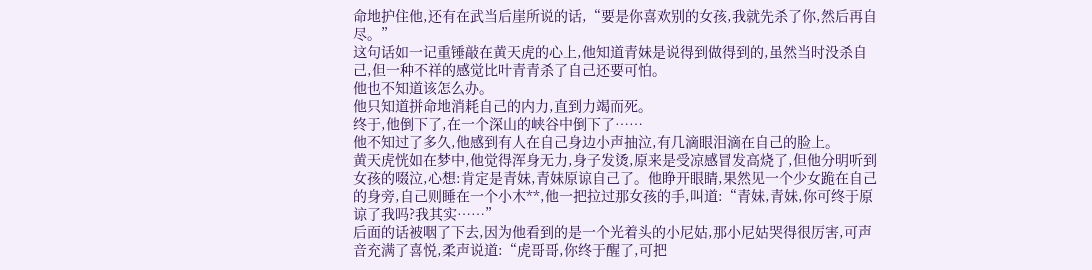命地护住他,还有在武当后崖所说的话,“要是你喜欢别的女孩,我就先杀了你,然后再自尽。”
这句话如一记重锤敲在黄天虎的心上,他知道青妹是说得到做得到的,虽然当时没杀自己,但一种不祥的感觉比叶青青杀了自己还要可怕。
他也不知道该怎么办。
他只知道拼命地消耗自己的内力,直到力竭而死。
终于,他倒下了,在一个深山的峡谷中倒下了……
他不知过了多久,他感到有人在自己身边小声抽泣,有几滴眼泪滴在自己的脸上。
黄天虎恍如在梦中,他觉得浑身无力,身子发烫,原来是受凉感冒发高烧了,但他分明听到女孩的啜泣,心想:肯定是青妹,青妹原谅自己了。他睁开眼睛,果然见一个少女跪在自己的身旁,自己则睡在一个小木**,他一把拉过那女孩的手,叫道:“青妹,青妹,你可终于原谅了我吗?我其实……”
后面的话被咽了下去,因为他看到的是一个光着头的小尼姑,那小尼姑哭得很厉害,可声音充满了喜悦,柔声说道:“虎哥哥,你终于醒了,可把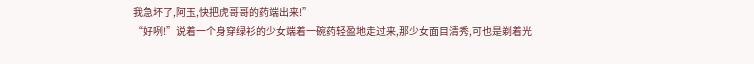我急坏了,阿玉,快把虎哥哥的药端出来!”
“好咧!”说着一个身穿绿衫的少女端着一碗药轻盈地走过来,那少女面目清秀,可也是剃着光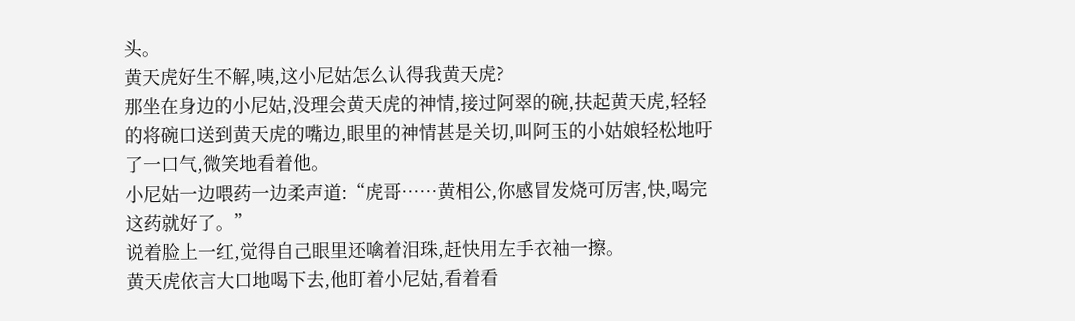头。
黄天虎好生不解,咦,这小尼姑怎么认得我黄天虎?
那坐在身边的小尼姑,没理会黄天虎的神情,接过阿翠的碗,扶起黄天虎,轻轻的将碗口送到黄天虎的嘴边,眼里的神情甚是关切,叫阿玉的小姑娘轻松地吁了一口气,微笑地看着他。
小尼姑一边喂药一边柔声道:“虎哥……黄相公,你感冒发烧可厉害,快,喝完这药就好了。”
说着脸上一红,觉得自己眼里还噙着泪珠,赶快用左手衣袖一擦。
黄天虎依言大口地喝下去,他盯着小尼姑,看着看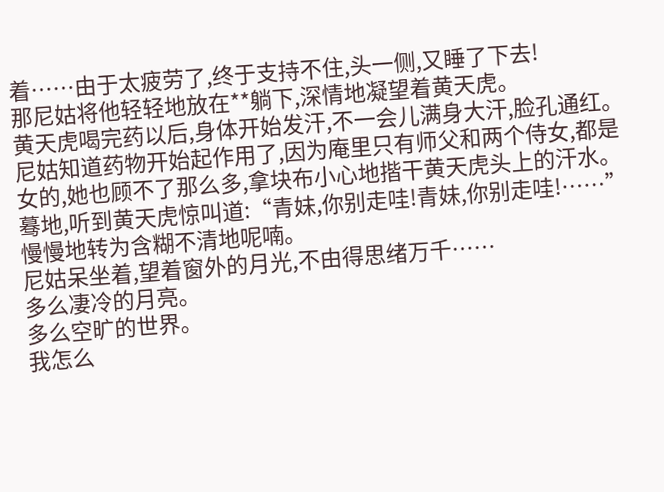着……由于太疲劳了,终于支持不住,头一侧,又睡了下去!
那尼姑将他轻轻地放在**躺下,深情地凝望着黄天虎。
黄天虎喝完药以后,身体开始发汗,不一会儿满身大汗,脸孔通红。
尼姑知道药物开始起作用了,因为庵里只有师父和两个侍女,都是女的,她也顾不了那么多,拿块布小心地揩干黄天虎头上的汗水。
蓦地,听到黄天虎惊叫道:“青妹,你别走哇!青妹,你别走哇!……”慢慢地转为含糊不清地呢喃。
尼姑呆坐着,望着窗外的月光,不由得思绪万千……
多么凄冷的月亮。
多么空旷的世界。
我怎么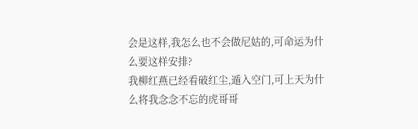会是这样,我怎么也不会做尼姑的,可命运为什么要这样安排?
我柳红燕已经看破红尘,遁入空门,可上天为什么将我念念不忘的虎哥哥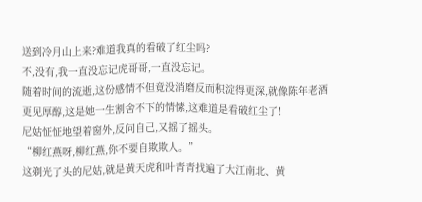送到冷月山上来?难道我真的看破了红尘吗?
不,没有,我一直没忘记虎哥哥,一直没忘记。
随着时间的流逝,这份感情不但竟没消磨反而积淀得更深,就像陈年老酒更见厚醇,这是她一生割舍不下的情愫,这难道是看破红尘了!
尼姑怔怔地望着窗外,反问自己,又摇了摇头。
“柳红燕呀,柳红燕,你不要自欺欺人。”
这剃光了头的尼姑,就是黄天虎和叶青青找遍了大江南北、黄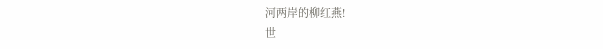河两岸的柳红燕!
世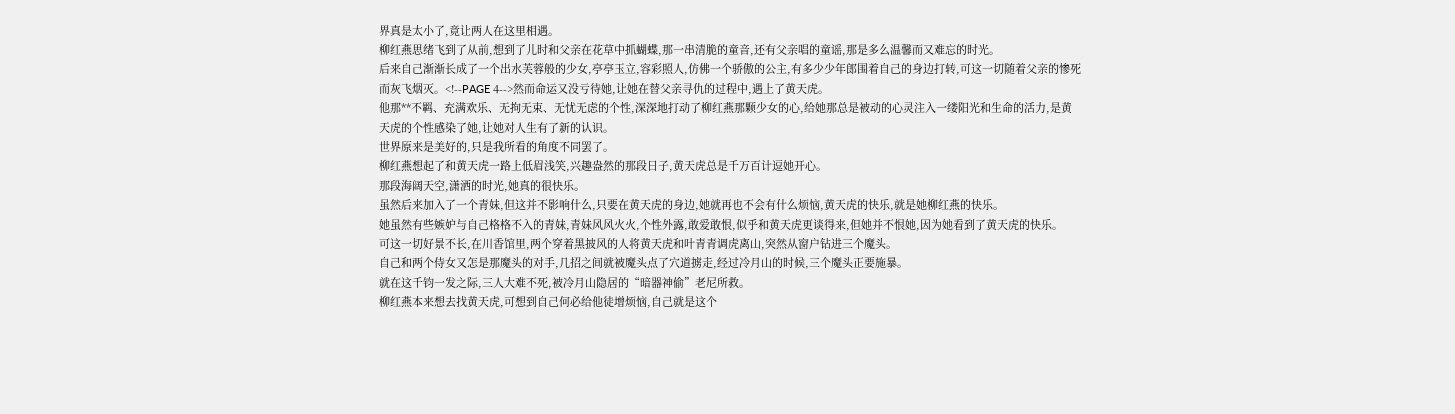界真是太小了,竟让两人在这里相遇。
柳红燕思绪飞到了从前,想到了儿时和父亲在花草中抓蝴蝶,那一串清脆的童音,还有父亲唱的童谣,那是多么温馨而又难忘的时光。
后来自己渐渐长成了一个出水芙蓉般的少女,亭亭玉立,容彩照人,仿佛一个骄傲的公主,有多少少年郎围着自己的身边打转,可这一切随着父亲的惨死而灰飞烟灭。<!--PAGE 4-->然而命运又没亏待她,让她在替父亲寻仇的过程中,遇上了黄天虎。
他那**不羁、充满欢乐、无拘无束、无忧无虑的个性,深深地打动了柳红燕那颗少女的心,给她那总是被动的心灵注入一缕阳光和生命的活力,是黄天虎的个性感染了她,让她对人生有了新的认识。
世界原来是美好的,只是我所看的角度不同罢了。
柳红燕想起了和黄天虎一路上低眉浅笑,兴趣盎然的那段日子,黄天虎总是千万百计逗她开心。
那段海阔天空,潇洒的时光,她真的很快乐。
虽然后来加入了一个青妹,但这并不影响什么,只要在黄天虎的身边,她就再也不会有什么烦恼,黄天虎的快乐,就是她柳红燕的快乐。
她虽然有些嫉妒与自己格格不入的青妹,青妹风风火火,个性外露,敢爱敢恨,似乎和黄天虎更谈得来,但她并不恨她,因为她看到了黄天虎的快乐。
可这一切好景不长,在川香馆里,两个穿着黑披风的人将黄天虎和叶青青调虎离山,突然从窗户钻进三个魔头。
自己和两个侍女又怎是那魔头的对手,几招之间就被魔头点了穴道掳走,经过冷月山的时候,三个魔头正要施暴。
就在这千钧一发之际,三人大难不死,被冷月山隐居的“暗器神偷”老尼所救。
柳红燕本来想去找黄天虎,可想到自己何必给他徒增烦恼,自己就是这个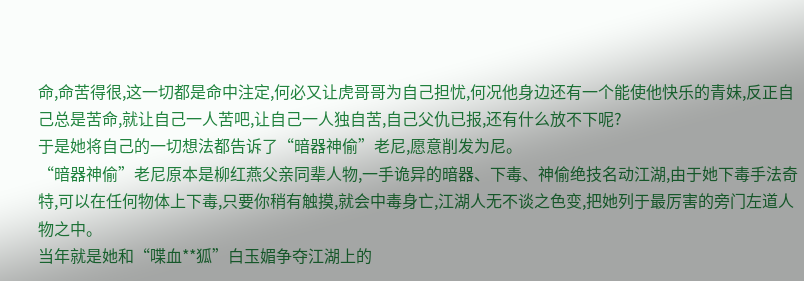命,命苦得很,这一切都是命中注定,何必又让虎哥哥为自己担忧,何况他身边还有一个能使他快乐的青妹,反正自己总是苦命,就让自己一人苦吧,让自己一人独自苦,自己父仇已报,还有什么放不下呢?
于是她将自己的一切想法都告诉了“暗器神偷”老尼,愿意削发为尼。
“暗器神偷”老尼原本是柳红燕父亲同辈人物,一手诡异的暗器、下毒、神偷绝技名动江湖,由于她下毒手法奇特,可以在任何物体上下毒,只要你稍有触摸,就会中毒身亡,江湖人无不谈之色变,把她列于最厉害的旁门左道人物之中。
当年就是她和“喋血**狐”白玉媚争夺江湖上的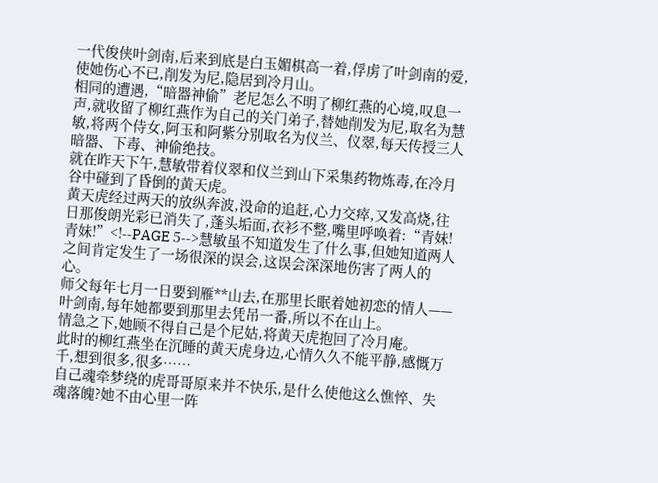一代俊侠叶剑南,后来到底是白玉媚棋高一着,俘虏了叶剑南的爱,使她伤心不已,削发为尼,隐居到冷月山。
相同的遭遇,“暗器神偷”老尼怎么不明了柳红燕的心境,叹息一声,就收留了柳红燕作为自己的关门弟子,替她削发为尼,取名为慧敏,将两个侍女,阿玉和阿紫分别取名为仪兰、仪翠,每天传授三人暗器、下毒、神偷绝技。
就在昨天下午,慧敏带着仪翠和仪兰到山下采集药物炼毒,在冷月谷中碰到了昏倒的黄天虎。
黄天虎经过两天的放纵奔波,没命的追赶,心力交瘁,又发高烧,往日那俊朗光彩已消失了,蓬头垢面,衣衫不整,嘴里呼唤着:“青妹!青妹!”<!--PAGE 5-->慧敏虽不知道发生了什么事,但她知道两人之间肯定发生了一场很深的误会,这误会深深地伤害了两人的心。
师父每年七月一日要到雁**山去,在那里长眠着她初恋的情人——叶剑南,每年她都要到那里去凭吊一番,所以不在山上。
情急之下,她顾不得自己是个尼姑,将黄天虎抱回了冷月庵。
此时的柳红燕坐在沉睡的黄天虎身边,心情久久不能平静,感慨万千,想到很多,很多……
自己魂牵梦绕的虎哥哥原来并不快乐,是什么使他这么憔悴、失魂落魄?她不由心里一阵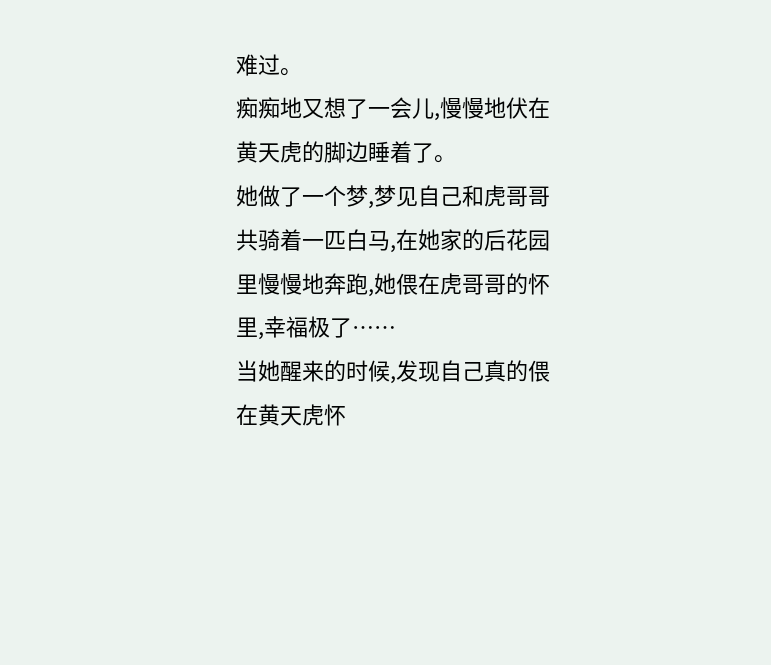难过。
痴痴地又想了一会儿,慢慢地伏在黄天虎的脚边睡着了。
她做了一个梦,梦见自己和虎哥哥共骑着一匹白马,在她家的后花园里慢慢地奔跑,她偎在虎哥哥的怀里,幸福极了……
当她醒来的时候,发现自己真的偎在黄天虎怀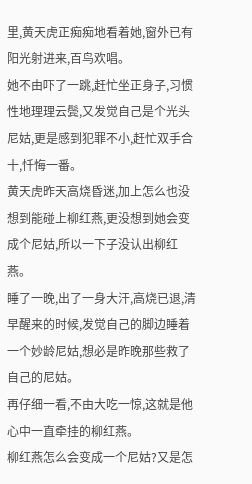里,黄天虎正痴痴地看着她,窗外已有阳光射进来,百鸟欢唱。
她不由吓了一跳,赶忙坐正身子,习惯性地理理云鬓,又发觉自己是个光头尼姑,更是感到犯罪不小,赶忙双手合十,忏悔一番。
黄天虎昨天高烧昏迷,加上怎么也没想到能碰上柳红燕,更没想到她会变成个尼姑,所以一下子没认出柳红燕。
睡了一晚,出了一身大汗,高烧已退,清早醒来的时候,发觉自己的脚边睡着一个妙龄尼姑,想必是昨晚那些救了自己的尼姑。
再仔细一看,不由大吃一惊,这就是他心中一直牵挂的柳红燕。
柳红燕怎么会变成一个尼姑?又是怎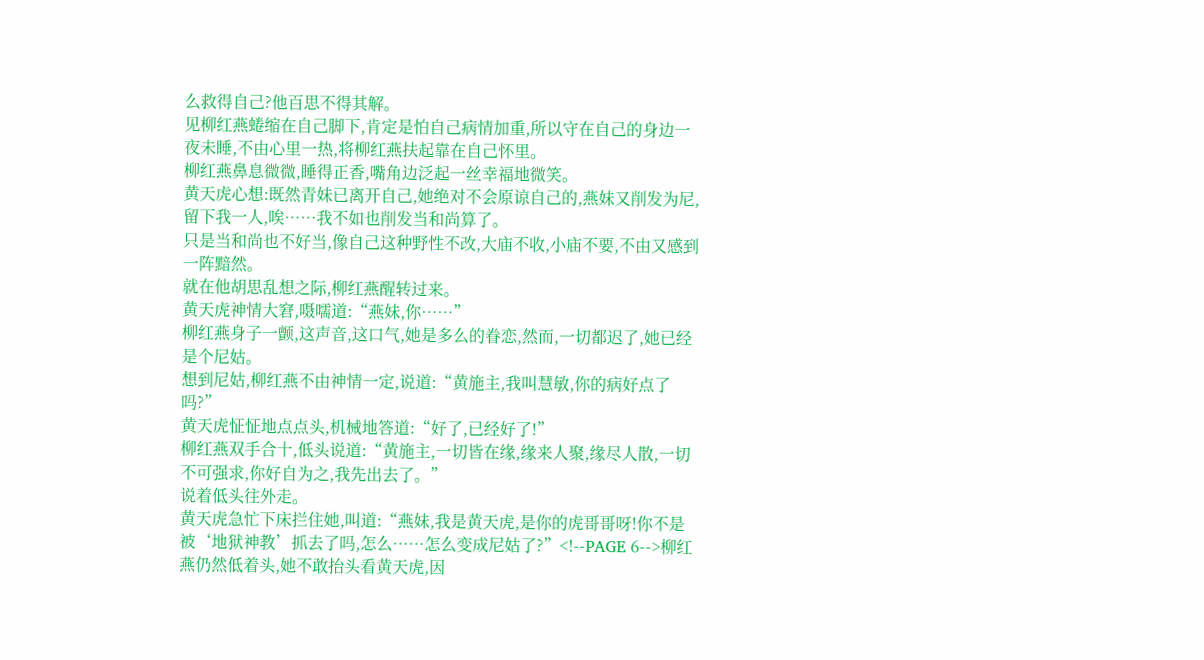么救得自己?他百思不得其解。
见柳红燕蜷缩在自己脚下,肯定是怕自己病情加重,所以守在自己的身边一夜未睡,不由心里一热,将柳红燕扶起靠在自己怀里。
柳红燕鼻息微微,睡得正香,嘴角边泛起一丝幸福地微笑。
黄天虎心想:既然青妹已离开自己,她绝对不会原谅自己的,燕妹又削发为尼,留下我一人,唉……我不如也削发当和尚算了。
只是当和尚也不好当,像自己这种野性不改,大庙不收,小庙不要,不由又感到一阵黯然。
就在他胡思乱想之际,柳红燕醒转过来。
黄天虎神情大窘,嗫嚅道:“燕妹,你……”
柳红燕身子一颤,这声音,这口气,她是多么的眷恋,然而,一切都迟了,她已经是个尼姑。
想到尼姑,柳红燕不由神情一定,说道:“黄施主,我叫慧敏,你的病好点了吗?”
黄天虎怔怔地点点头,机械地答道:“好了,已经好了!”
柳红燕双手合十,低头说道:“黄施主,一切皆在缘,缘来人聚,缘尽人散,一切不可强求,你好自为之,我先出去了。”
说着低头往外走。
黄天虎急忙下床拦住她,叫道:“燕妹,我是黄天虎,是你的虎哥哥呀!你不是被‘地狱神教’抓去了吗,怎么……怎么变成尼姑了?”<!--PAGE 6-->柳红燕仍然低着头,她不敢抬头看黄天虎,因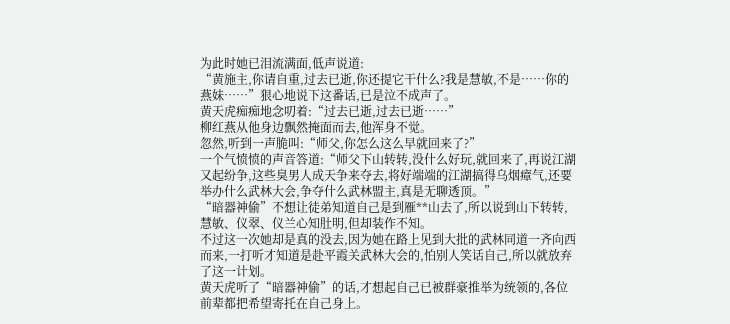为此时她已泪流满面,低声说道:
“黄施主,你请自重,过去已逝,你还提它干什么?我是慧敏,不是……你的燕妹……”狠心地说下这番话,已是泣不成声了。
黄天虎痴痴地念叨着:“过去已逝,过去已逝……”
柳红燕从他身边飘然掩面而去,他浑身不觉。
忽然,听到一声脆叫:“师父,你怎么这么早就回来了?”
一个气愤愤的声音答道:“师父下山转转,没什么好玩,就回来了,再说江湖又起纷争,这些臭男人成天争来夺去,将好端端的江湖搞得乌烟瘴气,还要举办什么武林大会,争夺什么武林盟主,真是无聊透顶。”
“暗器神偷”不想让徒弟知道自己是到雁**山去了,所以说到山下转转,慧敏、仪翠、仪兰心知肚明,但却装作不知。
不过这一次她却是真的没去,因为她在路上见到大批的武林同道一齐向西而来,一打听才知道是赴平霞关武林大会的,怕别人笑话自己,所以就放弃了这一计划。
黄天虎听了“暗器神偷”的话,才想起自己已被群豪推举为统领的,各位前辈都把希望寄托在自己身上。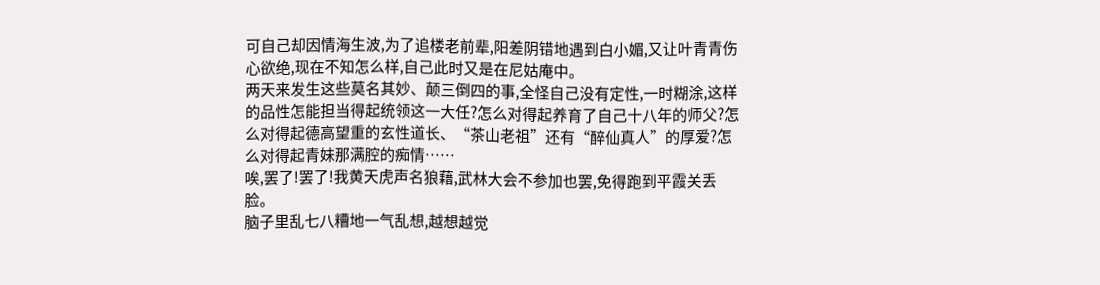可自己却因情海生波,为了追楼老前辈,阳差阴错地遇到白小媚,又让叶青青伤心欲绝,现在不知怎么样,自己此时又是在尼姑庵中。
两天来发生这些莫名其妙、颠三倒四的事,全怪自己没有定性,一时糊涂,这样的品性怎能担当得起统领这一大任?怎么对得起养育了自己十八年的师父?怎么对得起德高望重的玄性道长、“茶山老祖”还有“醉仙真人”的厚爱?怎么对得起青妹那满腔的痴情……
唉,罢了!罢了!我黄天虎声名狼藉,武林大会不参加也罢,免得跑到平霞关丢脸。
脑子里乱七八糟地一气乱想,越想越觉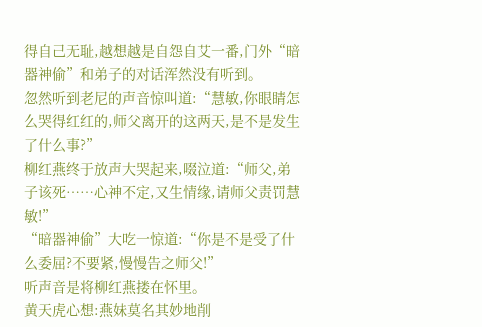得自己无耻,越想越是自怨自艾一番,门外“暗器神偷”和弟子的对话浑然没有听到。
忽然听到老尼的声音惊叫道:“慧敏,你眼睛怎么哭得红红的,师父离开的这两天,是不是发生了什么事?”
柳红燕终于放声大哭起来,啜泣道:“师父,弟子该死……心神不定,又生情缘,请师父责罚慧敏!”
“暗器神偷”大吃一惊道:“你是不是受了什么委屈?不要紧,慢慢告之师父!”
听声音是将柳红燕搂在怀里。
黄天虎心想:燕妹莫名其妙地削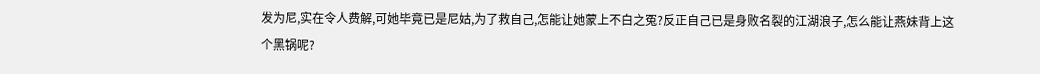发为尼,实在令人费解,可她毕竟已是尼姑,为了救自己,怎能让她蒙上不白之冤?反正自己已是身败名裂的江湖浪子,怎么能让燕妹背上这个黑锅呢?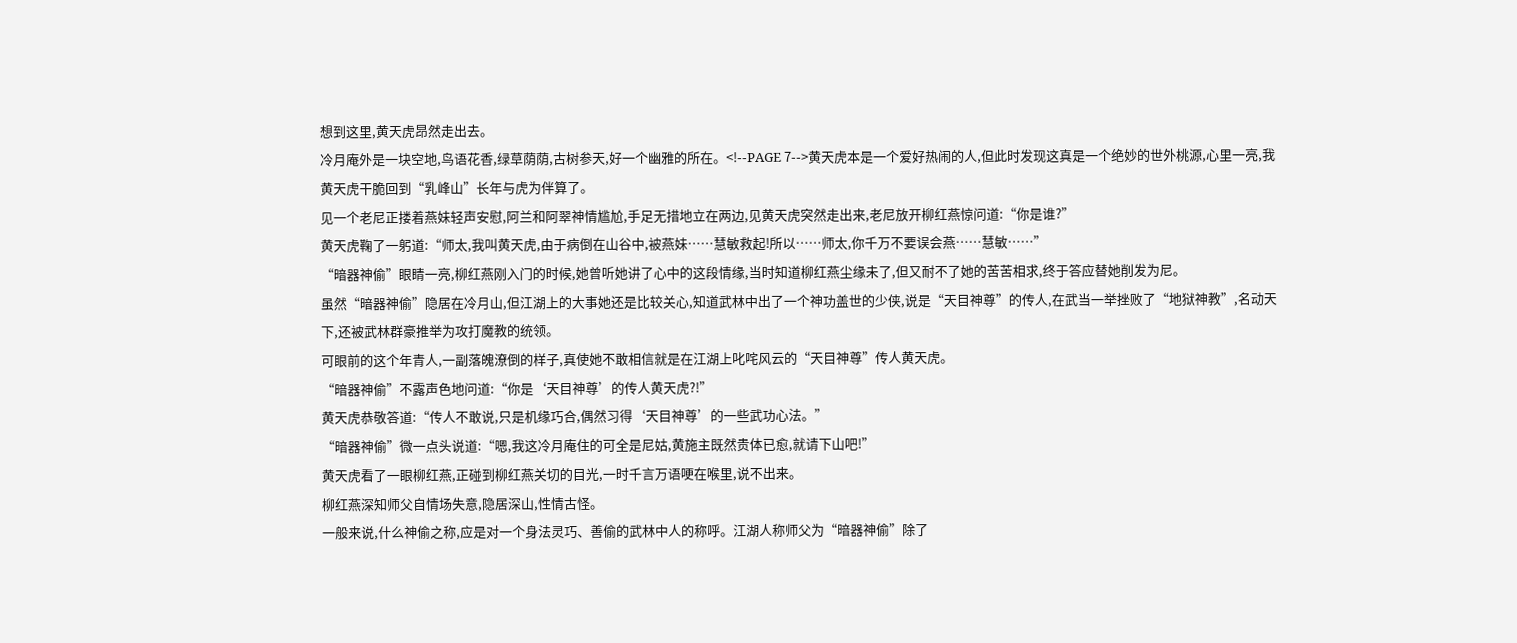想到这里,黄天虎昂然走出去。
冷月庵外是一块空地,鸟语花香,绿草荫荫,古树参天,好一个幽雅的所在。<!--PAGE 7-->黄天虎本是一个爱好热闹的人,但此时发现这真是一个绝妙的世外桃源,心里一亮,我黄天虎干脆回到“乳峰山”长年与虎为伴算了。
见一个老尼正搂着燕妹轻声安慰,阿兰和阿翠神情尴尬,手足无措地立在两边,见黄天虎突然走出来,老尼放开柳红燕惊问道:“你是谁?”
黄天虎鞠了一躬道:“师太,我叫黄天虎,由于病倒在山谷中,被燕妹……慧敏救起!所以……师太,你千万不要误会燕……慧敏……”
“暗器神偷”眼睛一亮,柳红燕刚入门的时候,她曾听她讲了心中的这段情缘,当时知道柳红燕尘缘未了,但又耐不了她的苦苦相求,终于答应替她削发为尼。
虽然“暗器神偷”隐居在冷月山,但江湖上的大事她还是比较关心,知道武林中出了一个神功盖世的少侠,说是“天目神尊”的传人,在武当一举挫败了“地狱神教”,名动天下,还被武林群豪推举为攻打魔教的统领。
可眼前的这个年青人,一副落魄潦倒的样子,真使她不敢相信就是在江湖上叱咤风云的“天目神尊”传人黄天虎。
“暗器神偷”不露声色地问道:“你是‘天目神尊’的传人黄天虎?!”
黄天虎恭敬答道:“传人不敢说,只是机缘巧合,偶然习得‘天目神尊’的一些武功心法。”
“暗器神偷”微一点头说道:“嗯,我这冷月庵住的可全是尼姑,黄施主既然贵体已愈,就请下山吧!”
黄天虎看了一眼柳红燕,正碰到柳红燕关切的目光,一时千言万语哽在喉里,说不出来。
柳红燕深知师父自情场失意,隐居深山,性情古怪。
一般来说,什么神偷之称,应是对一个身法灵巧、善偷的武林中人的称呼。江湖人称师父为“暗器神偷”除了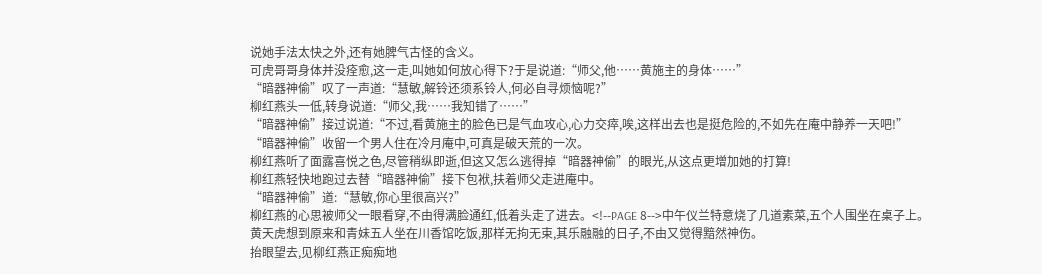说她手法太快之外,还有她脾气古怪的含义。
可虎哥哥身体并没痊愈,这一走,叫她如何放心得下?于是说道:“师父,他……黄施主的身体……”
“暗器神偷”叹了一声道:“慧敏,解铃还须系铃人,何必自寻烦恼呢?”
柳红燕头一低,转身说道:“师父,我……我知错了……”
“暗器神偷”接过说道:“不过,看黄施主的脸色已是气血攻心,心力交瘁,唉,这样出去也是挺危险的,不如先在庵中静养一天吧!”
“暗器神偷”收留一个男人住在冷月庵中,可真是破天荒的一次。
柳红燕听了面露喜悦之色,尽管稍纵即逝,但这又怎么逃得掉“暗器神偷”的眼光,从这点更增加她的打算!
柳红燕轻快地跑过去替“暗器神偷”接下包袱,扶着师父走进庵中。
“暗器神偷”道:“慧敏,你心里很高兴?”
柳红燕的心思被师父一眼看穿,不由得满脸通红,低着头走了进去。<!--PAGE 8-->中午仪兰特意烧了几道素菜,五个人围坐在桌子上。
黄天虎想到原来和青妹五人坐在川香馆吃饭,那样无拘无束,其乐融融的日子,不由又觉得黯然神伤。
抬眼望去,见柳红燕正痴痴地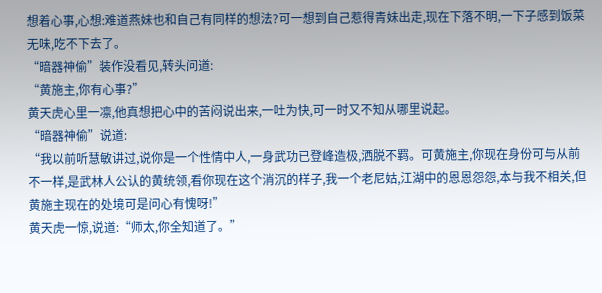想着心事,心想:难道燕妹也和自己有同样的想法?可一想到自己惹得青妹出走,现在下落不明,一下子感到饭菜无味,吃不下去了。
“暗器神偷”装作没看见,转头问道:
“黄施主,你有心事?”
黄天虎心里一凛,他真想把心中的苦闷说出来,一吐为快,可一时又不知从哪里说起。
“暗器神偷”说道:
“我以前听慧敏讲过,说你是一个性情中人,一身武功已登峰造极,洒脱不羁。可黄施主,你现在身份可与从前不一样,是武林人公认的黄统领,看你现在这个消沉的样子,我一个老尼姑,江湖中的恩恩怨怨,本与我不相关,但黄施主现在的处境可是问心有愧呀!”
黄天虎一惊,说道:“师太,你全知道了。”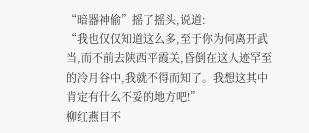“暗器神偷”摇了摇头,说道:
“我也仅仅知道这么多,至于你为何离开武当,而不前去陕西平霞关,昏倒在这人迹罕至的冷月谷中,我就不得而知了。我想这其中肯定有什么不妥的地方吧!”
柳红燕目不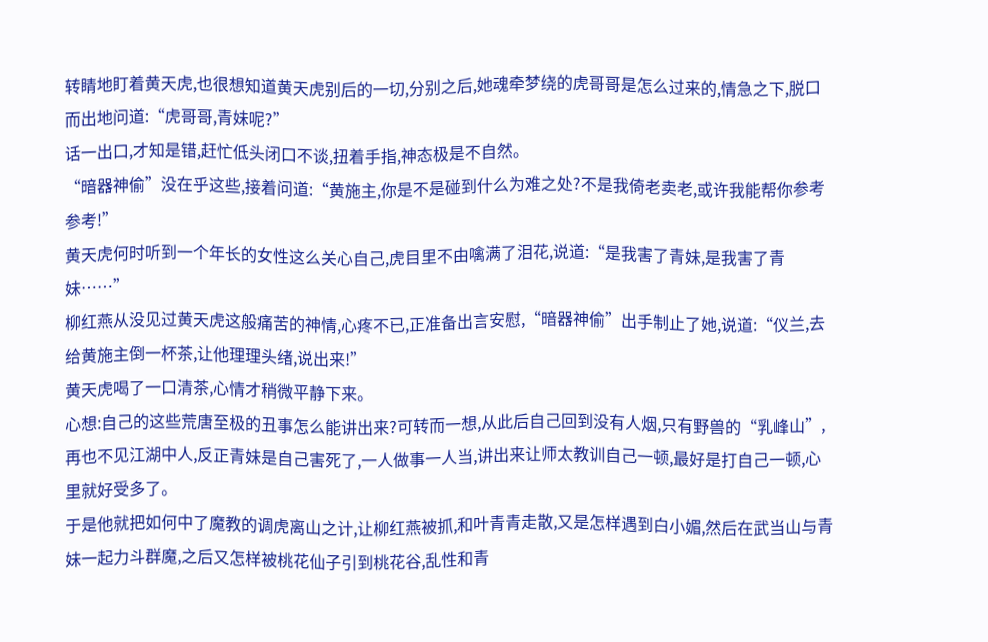转睛地盯着黄天虎,也很想知道黄天虎别后的一切,分别之后,她魂牵梦绕的虎哥哥是怎么过来的,情急之下,脱口而出地问道:“虎哥哥,青妹呢?”
话一出口,才知是错,赶忙低头闭口不谈,扭着手指,神态极是不自然。
“暗器神偷”没在乎这些,接着问道:“黄施主,你是不是碰到什么为难之处?不是我倚老卖老,或许我能帮你参考参考!”
黄天虎何时听到一个年长的女性这么关心自己,虎目里不由噙满了泪花,说道:“是我害了青妹,是我害了青妹……”
柳红燕从没见过黄天虎这般痛苦的神情,心疼不已,正准备出言安慰,“暗器神偷”出手制止了她,说道:“仪兰,去给黄施主倒一杯茶,让他理理头绪,说出来!”
黄天虎喝了一口清茶,心情才稍微平静下来。
心想:自己的这些荒唐至极的丑事怎么能讲出来?可转而一想,从此后自己回到没有人烟,只有野兽的“乳峰山”,再也不见江湖中人,反正青妹是自己害死了,一人做事一人当,讲出来让师太教训自己一顿,最好是打自己一顿,心里就好受多了。
于是他就把如何中了魔教的调虎离山之计,让柳红燕被抓,和叶青青走散,又是怎样遇到白小媚,然后在武当山与青妹一起力斗群魔,之后又怎样被桃花仙子引到桃花谷,乱性和青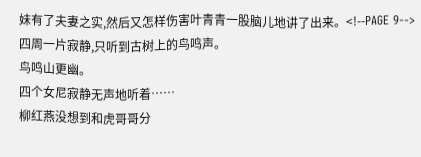妹有了夫妻之实,然后又怎样伤害叶青青一股脑儿地讲了出来。<!--PAGE 9-->四周一片寂静,只听到古树上的鸟鸣声。
鸟鸣山更幽。
四个女尼寂静无声地听着……
柳红燕没想到和虎哥哥分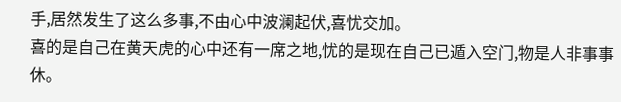手,居然发生了这么多事,不由心中波澜起伏,喜忧交加。
喜的是自己在黄天虎的心中还有一席之地,忧的是现在自己已遁入空门,物是人非事事休。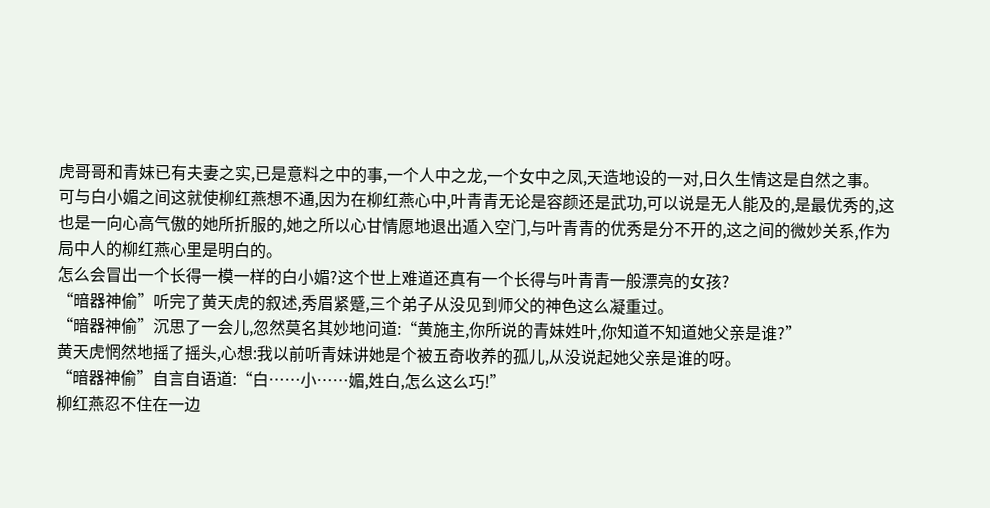虎哥哥和青妹已有夫妻之实,已是意料之中的事,一个人中之龙,一个女中之凤,天造地设的一对,日久生情这是自然之事。
可与白小媚之间这就使柳红燕想不通,因为在柳红燕心中,叶青青无论是容颜还是武功,可以说是无人能及的,是最优秀的,这也是一向心高气傲的她所折服的,她之所以心甘情愿地退出遁入空门,与叶青青的优秀是分不开的,这之间的微妙关系,作为局中人的柳红燕心里是明白的。
怎么会冒出一个长得一模一样的白小媚?这个世上难道还真有一个长得与叶青青一般漂亮的女孩?
“暗器神偷”听完了黄天虎的叙述,秀眉紧蹙,三个弟子从没见到师父的神色这么凝重过。
“暗器神偷”沉思了一会儿,忽然莫名其妙地问道:“黄施主,你所说的青妹姓叶,你知道不知道她父亲是谁?”
黄天虎惘然地摇了摇头,心想:我以前听青妹讲她是个被五奇收养的孤儿,从没说起她父亲是谁的呀。
“暗器神偷”自言自语道:“白……小……媚,姓白,怎么这么巧!”
柳红燕忍不住在一边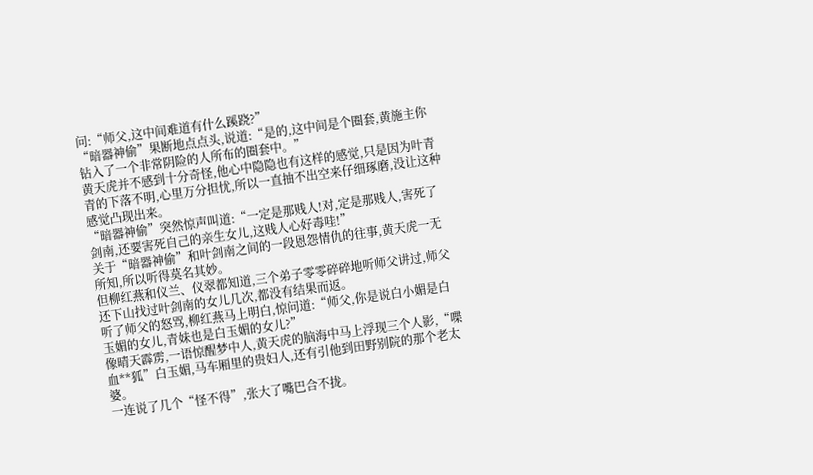问:“师父,这中间难道有什么蹊跷?”
“暗器神偷”果断地点点头,说道:“是的,这中间是个圈套,黄施主你钻入了一个非常阴险的人所布的圈套中。”
黄天虎并不感到十分奇怪,他心中隐隐也有这样的感觉,只是因为叶青青的下落不明,心里万分担忧,所以一直抽不出空来仔细琢磨,没让这种感觉凸现出来。
“暗器神偷”突然惊声叫道:“一定是那贱人!对,定是那贱人,害死了剑南,还要害死自己的亲生女儿,这贱人心好毒哇!”
关于“暗器神偷”和叶剑南之间的一段恩怨情仇的往事,黄天虎一无所知,所以听得莫名其妙。
但柳红燕和仪兰、仪翠都知道,三个弟子零零碎碎地听师父讲过,师父还下山找过叶剑南的女儿几次,都没有结果而返。
听了师父的怒骂,柳红燕马上明白,惊问道:“师父,你是说白小媚是白玉媚的女儿,青妹也是白玉媚的女儿?”
像晴天霹雳,一语惊醒梦中人,黄天虎的脑海中马上浮现三个人影,“喋血**狐”白玉媚,马车厢里的贵妇人,还有引他到田野别院的那个老太婆。
一连说了几个“怪不得”,张大了嘴巴合不拢。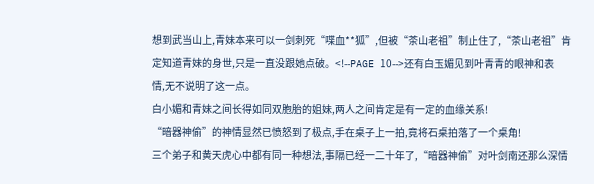想到武当山上,青妹本来可以一剑刺死“喋血**狐”,但被“茶山老祖”制止住了,“茶山老祖”肯定知道青妹的身世,只是一直没跟她点破。<!--PAGE 10-->还有白玉媚见到叶青青的眼神和表情,无不说明了这一点。
白小媚和青妹之间长得如同双胞胎的姐妹,两人之间肯定是有一定的血缘关系!
“暗器神偷”的神情显然已愤怒到了极点,手在桌子上一拍,竟将石桌拍落了一个桌角!
三个弟子和黄天虎心中都有同一种想法,事隔已经一二十年了,“暗器神偷”对叶剑南还那么深情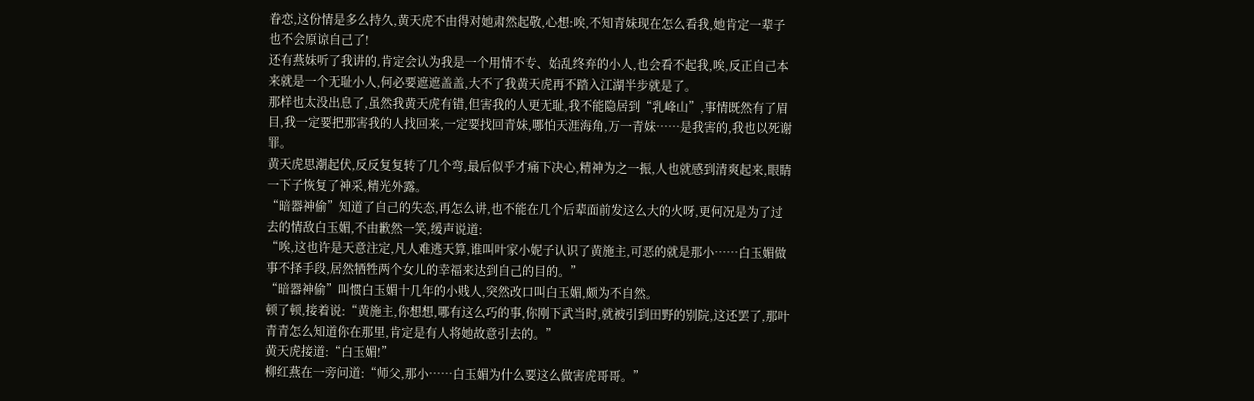眷恋,这份情是多么持久,黄天虎不由得对她肃然起敬,心想:唉,不知青妹现在怎么看我,她肯定一辈子也不会原谅自己了!
还有燕妹听了我讲的,肯定会认为我是一个用情不专、始乱终弃的小人,也会看不起我,唉,反正自己本来就是一个无耻小人,何必要遮遮盖盖,大不了我黄天虎再不踏入江湖半步就是了。
那样也太没出息了,虽然我黄天虎有错,但害我的人更无耻,我不能隐居到“乳峰山”,事情既然有了眉目,我一定要把那害我的人找回来,一定要找回青妹,哪怕天涯海角,万一青妹……是我害的,我也以死谢罪。
黄天虎思潮起伏,反反复复转了几个弯,最后似乎才痛下决心,精神为之一振,人也就感到清爽起来,眼睛一下子恢复了神采,精光外露。
“暗器神偷”知道了自己的失态,再怎么讲,也不能在几个后辈面前发这么大的火呀,更何况是为了过去的情敌白玉媚,不由歉然一笑,缓声说道:
“唉,这也许是天意注定,凡人难逃天算,谁叫叶家小妮子认识了黄施主,可恶的就是那小……白玉媚做事不择手段,居然牺牲两个女儿的幸福来达到自己的目的。”
“暗器神偷”叫惯白玉媚十几年的小贱人,突然改口叫白玉媚,颇为不自然。
顿了顿,接着说:“黄施主,你想想,哪有这么巧的事,你刚下武当时,就被引到田野的别院,这还罢了,那叶青青怎么知道你在那里,肯定是有人将她故意引去的。”
黄天虎接道:“白玉媚!”
柳红燕在一旁问道:“师父,那小……白玉媚为什么要这么做害虎哥哥。”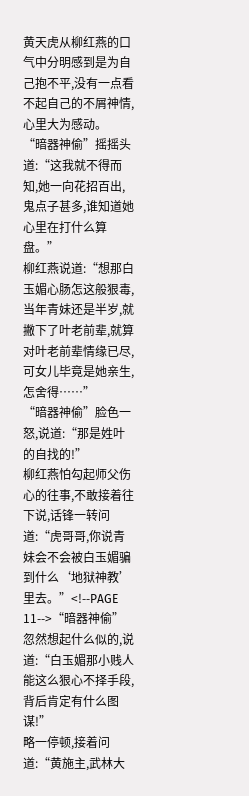黄天虎从柳红燕的口气中分明感到是为自己抱不平,没有一点看不起自己的不屑神情,心里大为感动。
“暗器神偷”摇摇头道:“这我就不得而知,她一向花招百出,鬼点子甚多,谁知道她心里在打什么算盘。”
柳红燕说道:“想那白玉媚心肠怎这般狠毒,当年青妹还是半岁,就撇下了叶老前辈,就算对叶老前辈情缘已尽,可女儿毕竟是她亲生,怎舍得……”
“暗器神偷”脸色一怒,说道:“那是姓叶的自找的!”
柳红燕怕勾起师父伤心的往事,不敢接着往下说,话锋一转问道:“虎哥哥,你说青妹会不会被白玉媚骗到什么‘地狱神教’里去。”<!--PAGE 11-->“暗器神偷”忽然想起什么似的,说道:“白玉媚那小贱人能这么狠心不择手段,背后肯定有什么图谋!”
略一停顿,接着问道:“黄施主,武林大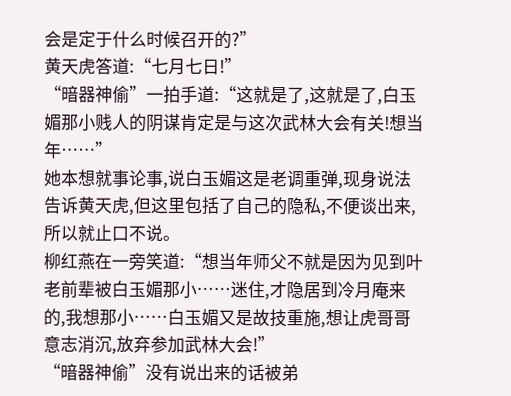会是定于什么时候召开的?”
黄天虎答道:“七月七日!”
“暗器神偷”一拍手道:“这就是了,这就是了,白玉媚那小贱人的阴谋肯定是与这次武林大会有关!想当年……”
她本想就事论事,说白玉媚这是老调重弹,现身说法告诉黄天虎,但这里包括了自己的隐私,不便谈出来,所以就止口不说。
柳红燕在一旁笑道:“想当年师父不就是因为见到叶老前辈被白玉媚那小……迷住,才隐居到冷月庵来的,我想那小……白玉媚又是故技重施,想让虎哥哥意志消沉,放弃参加武林大会!”
“暗器神偷”没有说出来的话被弟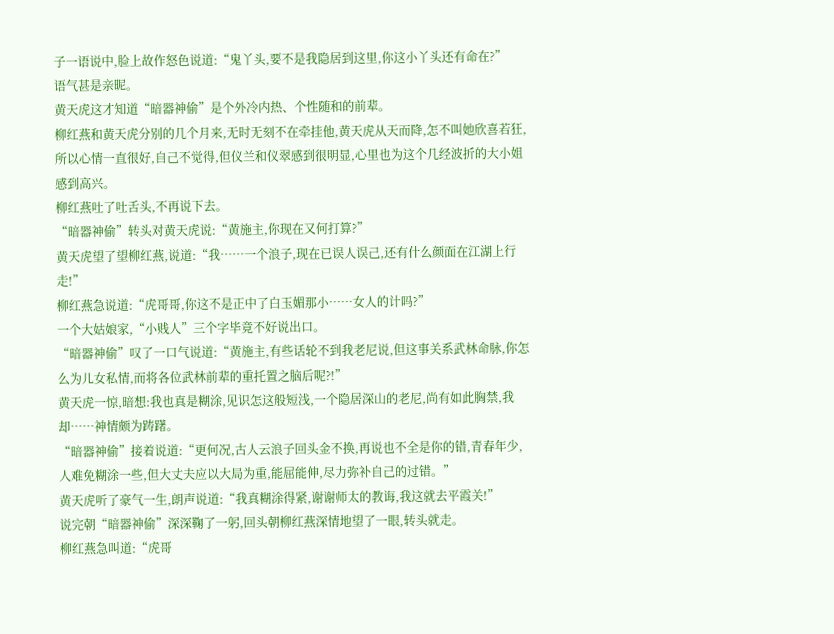子一语说中,脸上故作怒色说道:“鬼丫头,要不是我隐居到这里,你这小丫头还有命在?”
语气甚是亲昵。
黄天虎这才知道“暗器神偷”是个外冷内热、个性随和的前辈。
柳红燕和黄天虎分别的几个月来,无时无刻不在牵挂他,黄天虎从天而降,怎不叫她欣喜若狂,所以心情一直很好,自己不觉得,但仪兰和仪翠感到很明显,心里也为这个几经波折的大小姐感到高兴。
柳红燕吐了吐舌头,不再说下去。
“暗器神偷”转头对黄天虎说:“黄施主,你现在又何打算?”
黄天虎望了望柳红燕,说道:“我……一个浪子,现在已误人误己,还有什么颜面在江湖上行走!”
柳红燕急说道:“虎哥哥,你这不是正中了白玉媚那小……女人的计吗?”
一个大姑娘家,“小贱人”三个字毕竟不好说出口。
“暗器神偷”叹了一口气说道:“黄施主,有些话轮不到我老尼说,但这事关系武林命脉,你怎么为儿女私情,而将各位武林前辈的重托置之脑后呢?!”
黄天虎一惊,暗想:我也真是糊涂,见识怎这般短浅,一个隐居深山的老尼,尚有如此胸禁,我却……神情颇为踌躇。
“暗器神偷”接着说道:“更何况,古人云浪子回头金不换,再说也不全是你的错,青春年少,人难免糊涂一些,但大丈夫应以大局为重,能屈能伸,尽力弥补自己的过错。”
黄天虎听了豪气一生,朗声说道:“我真糊涂得紧,谢谢师太的教诲,我这就去平霞关!”
说完朝“暗器神偷”深深鞠了一躬,回头朝柳红燕深情地望了一眼,转头就走。
柳红燕急叫道:“虎哥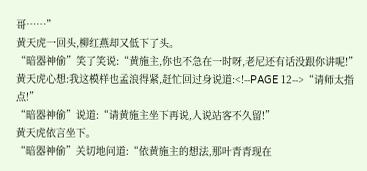哥……”
黄天虎一回头,柳红燕却又低下了头。
“暗器神偷”笑了笑说:“黄施主,你也不急在一时呀,老尼还有话没跟你讲呢!”
黄天虎心想:我这模样也孟浪得紧,赶忙回过身说道:<!--PAGE 12-->“请师太指点!”
“暗器神偷”说道:“请黄施主坐下再说,人说站客不久留!”
黄天虎依言坐下。
“暗器神偷”关切地问道:“依黄施主的想法,那叶青青现在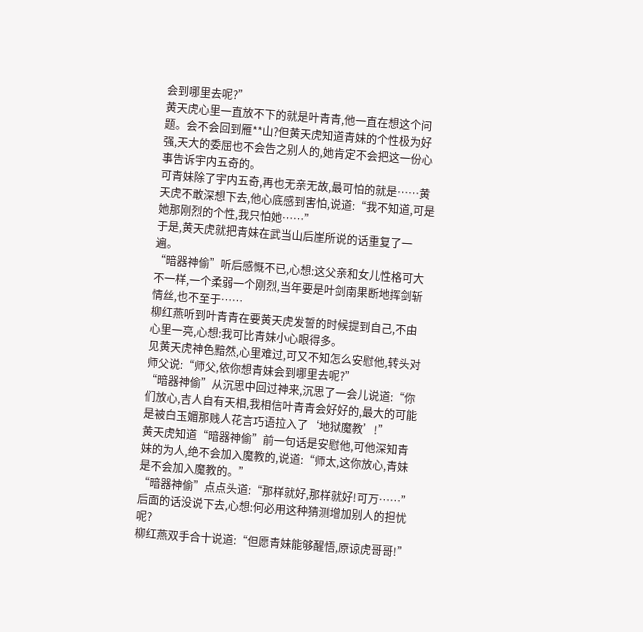会到哪里去呢?”
黄天虎心里一直放不下的就是叶青青,他一直在想这个问题。会不会回到雁**山?但黄天虎知道青妹的个性极为好强,天大的委屈也不会告之别人的,她肯定不会把这一份心事告诉宇内五奇的。
可青妹除了宇内五奇,再也无亲无故,最可怕的就是……黄天虎不敢深想下去,他心底感到害怕,说道:“我不知道,可是她那刚烈的个性,我只怕她……”
于是,黄天虎就把青妹在武当山后崖所说的话重复了一遍。
“暗器神偷”听后感慨不已,心想:这父亲和女儿性格可大不一样,一个柔弱一个刚烈,当年要是叶剑南果断地挥剑斩情丝,也不至于……
柳红燕听到叶青青在要黄天虎发誓的时候提到自己,不由心里一亮,心想:我可比青妹小心眼得多。
见黄天虎神色黯然,心里难过,可又不知怎么安慰他,转头对师父说:“师父,依你想青妹会到哪里去呢?”
“暗器神偷”从沉思中回过神来,沉思了一会儿说道:“你们放心,吉人自有天相,我相信叶青青会好好的,最大的可能是被白玉媚那贱人花言巧语拉入了‘地狱魔教’!”
黄天虎知道“暗器神偷”前一句话是安慰他,可他深知青妹的为人,绝不会加入魔教的,说道:“师太,这你放心,青妹是不会加入魔教的。”
“暗器神偷”点点头道:“那样就好,那样就好!可万……”后面的话没说下去,心想:何必用这种猜测增加别人的担忧呢?
柳红燕双手合十说道:“但愿青妹能够醒悟,原谅虎哥哥!”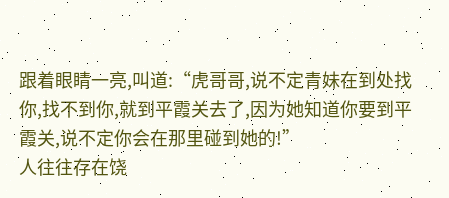跟着眼睛一亮,叫道:“虎哥哥,说不定青妹在到处找你,找不到你,就到平霞关去了,因为她知道你要到平霞关,说不定你会在那里碰到她的!”
人往往存在饶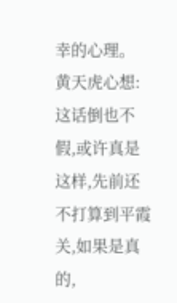幸的心理。
黄天虎心想:这话倒也不假,或许真是这样,先前还不打算到平霞关,如果是真的,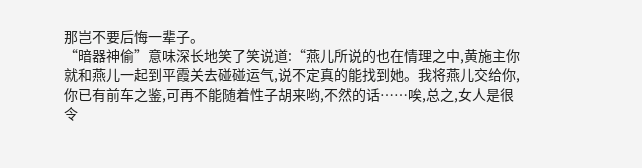那岂不要后悔一辈子。
“暗器神偷”意味深长地笑了笑说道:“燕儿所说的也在情理之中,黄施主你就和燕儿一起到平霞关去碰碰运气,说不定真的能找到她。我将燕儿交给你,你已有前车之鉴,可再不能随着性子胡来哟,不然的话……唉,总之,女人是很令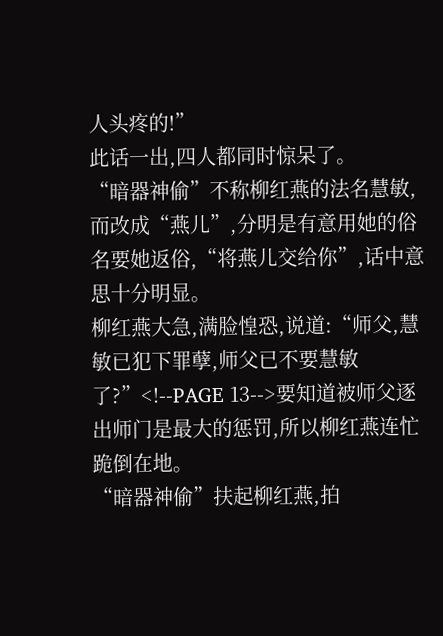人头疼的!”
此话一出,四人都同时惊呆了。
“暗器神偷”不称柳红燕的法名慧敏,而改成“燕儿”,分明是有意用她的俗名要她返俗,“将燕儿交给你”,话中意思十分明显。
柳红燕大急,满脸惶恐,说道:“师父,慧敏已犯下罪孽,师父已不要慧敏了?”<!--PAGE 13-->要知道被师父逐出师门是最大的惩罚,所以柳红燕连忙跪倒在地。
“暗器神偷”扶起柳红燕,拍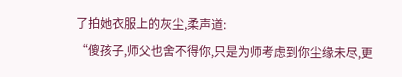了拍她衣服上的灰尘,柔声道:
“傻孩子,师父也舍不得你,只是为师考虑到你尘缘未尽,更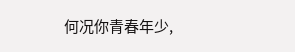何况你青春年少,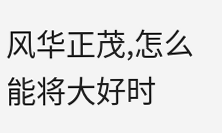风华正茂,怎么能将大好时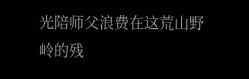光陪师父浪费在这荒山野岭的残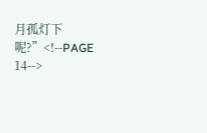月孤灯下呢?”<!--PAGE 14-->